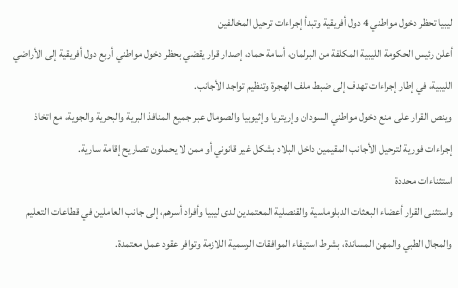ليبيا تحظر دخول مواطني 4 دول أفريقية وتبدأ إجراءات ترحيل المخالفين
أعلن رئيس الحكومة الليبية المكلفة من البرلمان، أسامة حماد، إصدار قرار يقضي بحظر دخول مواطني أربع دول أفريقية إلى الأراضي الليبية، في إطار إجراءات تهدف إلى ضبط ملف الهجرة وتنظيم تواجد الأجانب.
وينص القرار على منع دخول مواطني السودان وإريتريا وإثيوبيا والصومال عبر جميع المنافذ البرية والبحرية والجوية، مع اتخاذ إجراءات فورية لترحيل الأجانب المقيمين داخل البلاد بشكل غير قانوني أو ممن لا يحملون تصاريح إقامة سارية.
استثناءات محددة
واستثنى القرار أعضاء البعثات الدبلوماسية والقنصلية المعتمدين لدى ليبيا وأفراد أسرهم، إلى جانب العاملين في قطاعات التعليم والمجال الطبي والمهن المساندة، بشرط استيفاء الموافقات الرسمية اللازمة وتوافر عقود عمل معتمدة.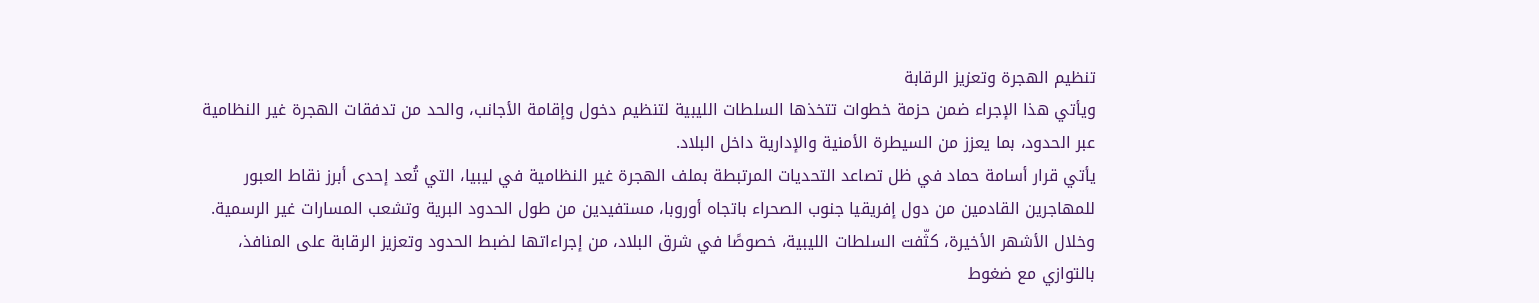تنظيم الهجرة وتعزيز الرقابة
ويأتي هذا الإجراء ضمن حزمة خطوات تتخذها السلطات الليبية لتنظيم دخول وإقامة الأجانب، والحد من تدفقات الهجرة غير النظامية عبر الحدود، بما يعزز من السيطرة الأمنية والإدارية داخل البلاد.
يأتي قرار أسامة حماد في ظل تصاعد التحديات المرتبطة بملف الهجرة غير النظامية في ليبيا، التي تُعد إحدى أبرز نقاط العبور للمهاجرين القادمين من دول إفريقيا جنوب الصحراء باتجاه أوروبا، مستفيدين من طول الحدود البرية وتشعب المسارات غير الرسمية.
وخلال الأشهر الأخيرة، كثّفت السلطات الليبية، خصوصًا في شرق البلاد، من إجراءاتها لضبط الحدود وتعزيز الرقابة على المنافذ، بالتوازي مع ضغوط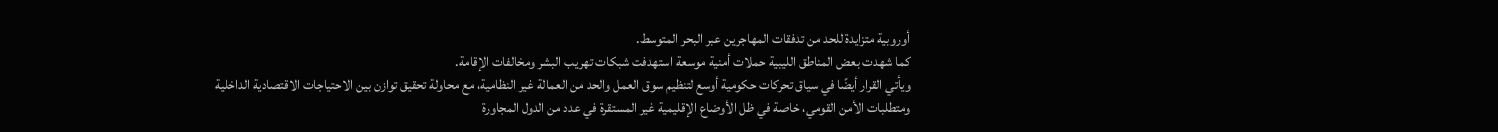أوروبية متزايدة للحد من تدفقات المهاجرين عبر البحر المتوسط.
كما شهدت بعض المناطق الليبية حملات أمنية موسعة استهدفت شبكات تهريب البشر ومخالفات الإقامة.
ويأتي القرار أيضًا في سياق تحركات حكومية أوسع لتنظيم سوق العمل والحد من العمالة غير النظامية، مع محاولة تحقيق توازن بين الاحتياجات الاقتصادية الداخلية ومتطلبات الأمن القومي، خاصة في ظل الأوضاع الإقليمية غير المستقرة في عدد من الدول المجاورة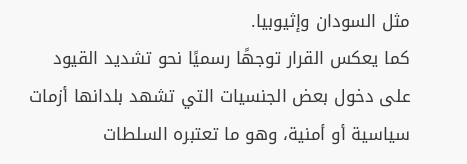مثل السودان وإثيوبيا.
كما يعكس القرار توجهًا رسميًا نحو تشديد القيود على دخول بعض الجنسيات التي تشهد بلدانها أزمات سياسية أو أمنية، وهو ما تعتبره السلطات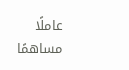عاملًا مساهمًا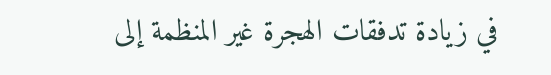في زيادة تدفقات الهجرة غير المنظمة إلى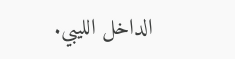الداخل الليبي.